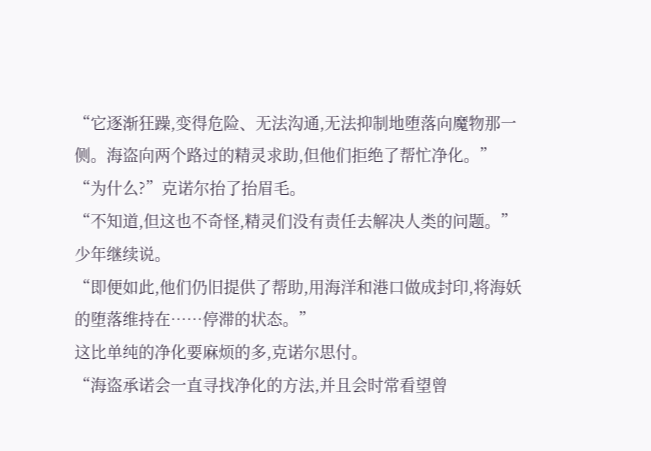“它逐渐狂躁,变得危险、无法沟通,无法抑制地堕落向魔物那一侧。海盗向两个路过的精灵求助,但他们拒绝了帮忙净化。”
“为什么?”克诺尔抬了抬眉毛。
“不知道,但这也不奇怪,精灵们没有责任去解决人类的问题。”
少年继续说。
“即便如此,他们仍旧提供了帮助,用海洋和港口做成封印,将海妖的堕落维持在……停滞的状态。”
这比单纯的净化要麻烦的多,克诺尔思付。
“海盗承诺会一直寻找净化的方法,并且会时常看望曾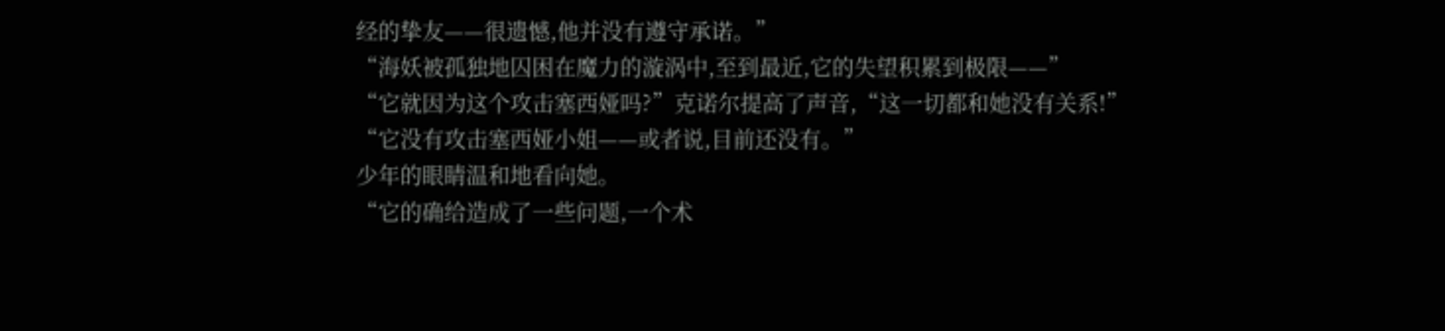经的挚友——很遗憾,他并没有遵守承诺。”
“海妖被孤独地囚困在魔力的漩涡中,至到最近,它的失望积累到极限——”
“它就因为这个攻击塞西娅吗?”克诺尔提高了声音,“这一切都和她没有关系!”
“它没有攻击塞西娅小姐——或者说,目前还没有。”
少年的眼睛温和地看向她。
“它的确给造成了一些问题,一个术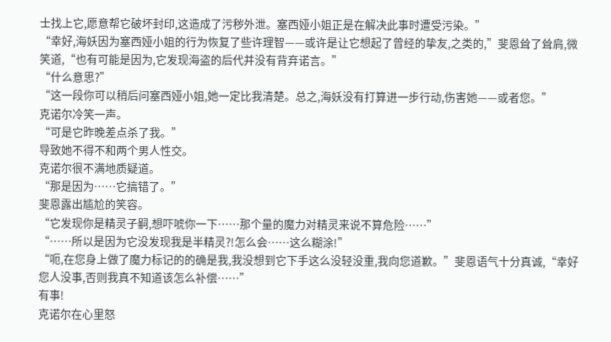士找上它,愿意帮它破坏封印,这造成了污秽外泄。塞西娅小姐正是在解决此事时遭受污染。”
“幸好,海妖因为塞西娅小姐的行为恢复了些许理智——或许是让它想起了曾经的挚友,之类的,”斐恩耸了耸肩,微笑道,“也有可能是因为,它发现海盗的后代并没有背弃诺言。”
“什么意思?”
“这一段你可以稍后问塞西娅小姐,她一定比我清楚。总之,海妖没有打算进一步行动,伤害她——或者您。”
克诺尔冷笑一声。
“可是它昨晚差点杀了我。”
导致她不得不和两个男人性交。
克诺尔很不满地质疑道。
“那是因为……它搞错了。”
斐恩露出尴尬的笑容。
“它发现你是精灵子嗣,想吓唬你一下……那个量的魔力对精灵来说不算危险……”
“……所以是因为它没发现我是半精灵?!怎么会……这么糊涂!”
“呃,在您身上做了魔力标记的的确是我,我没想到它下手这么没轻没重,我向您道歉。”斐恩语气十分真诚,“幸好您人没事,否则我真不知道该怎么补偿……”
有事!
克诺尔在心里怒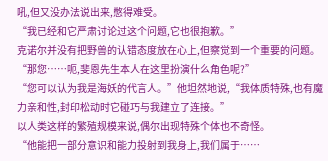吼,但又没办法说出来,憋得难受。
“我已经和它严肃讨论过这个问题,它也很抱歉。”
克诺尔并没有把野兽的认错态度放在心上,但察觉到一个重要的问题。
“那您……呃,斐恩先生本人在这里扮演什么角色呢?”
“您可以认为我是海妖的代言人。”他坦然地说,“我体质特殊,也有魔力亲和性,封印松动时它碰巧与我建立了连接。”
以人类这样的繁殖规模来说,偶尔出现特殊个体也不奇怪。
“他能把一部分意识和能力投射到我身上,我们属于……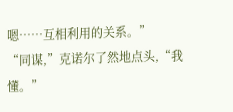嗯……互相利用的关系。”
“同谋,”克诺尔了然地点头,“我懂。”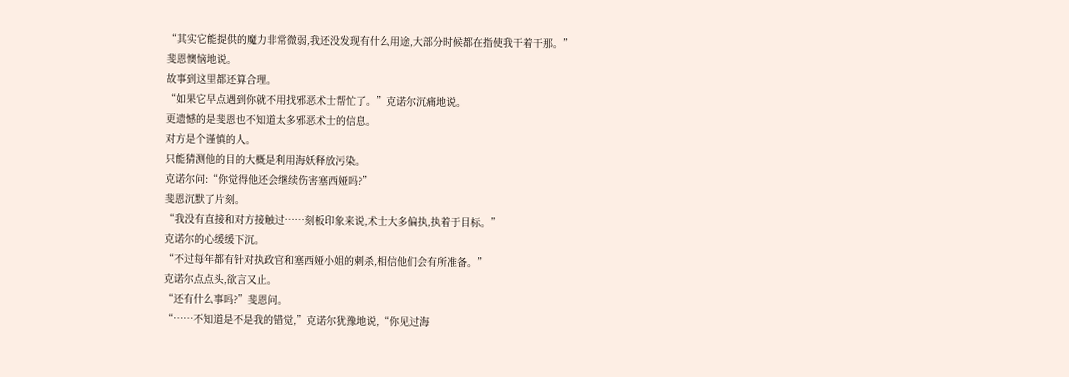“其实它能提供的魔力非常微弱,我还没发现有什么用途,大部分时候都在指使我干着干那。”
斐恩懊恼地说。
故事到这里都还算合理。
“如果它早点遇到你就不用找邪恶术士帮忙了。”克诺尔沉痛地说。
更遗憾的是斐恩也不知道太多邪恶术士的信息。
对方是个谨慎的人。
只能猜测他的目的大概是利用海妖释放污染。
克诺尔问:“你觉得他还会继续伤害塞西娅吗?”
斐恩沉默了片刻。
“我没有直接和对方接触过……刻板印象来说,术士大多偏执,执着于目标。”
克诺尔的心缓缓下沉。
“不过每年都有针对执政官和塞西娅小姐的刺杀,相信他们会有所准备。”
克诺尔点点头,欲言又止。
“还有什么事吗?”斐恩问。
“……不知道是不是我的错觉,”克诺尔犹豫地说,“你见过海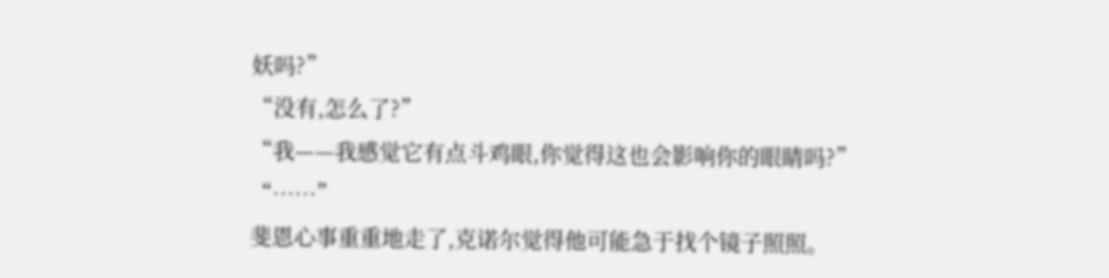妖吗?”
“没有,怎么了?”
“我——我感觉它有点斗鸡眼,你觉得这也会影响你的眼睛吗?”
“……”
斐恩心事重重地走了,克诺尔觉得他可能急于找个镜子照照。